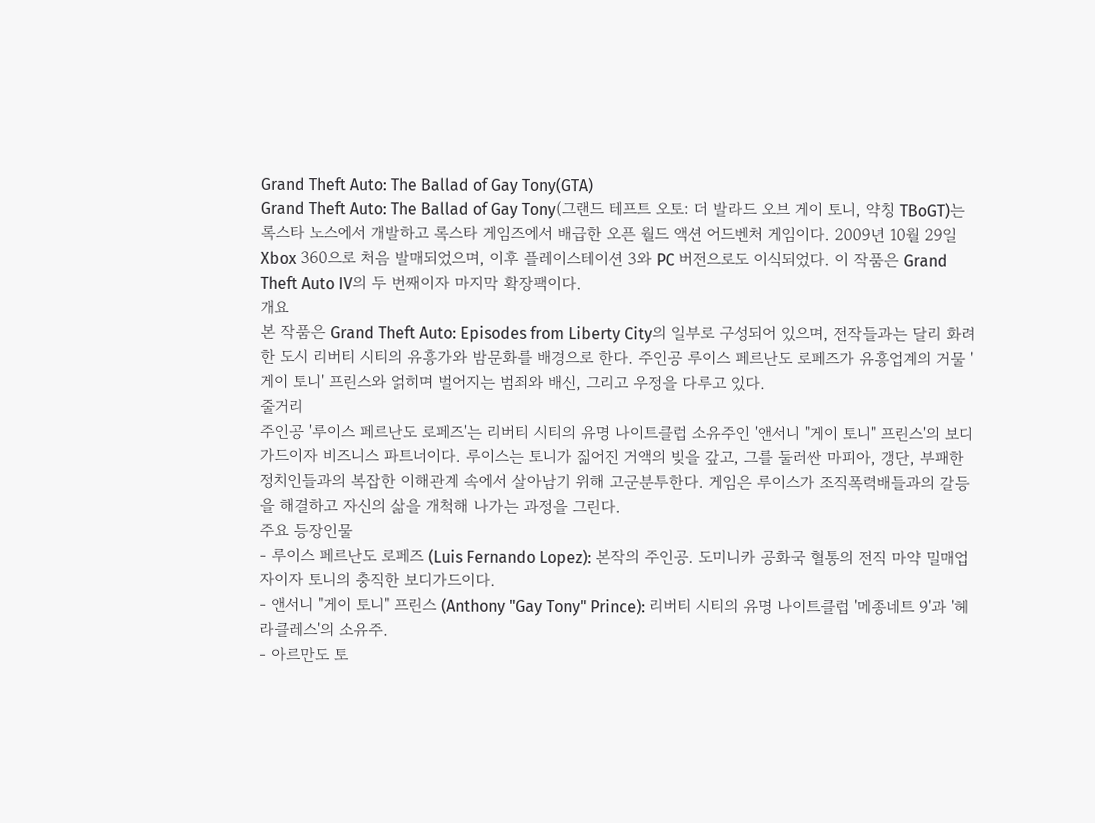Grand Theft Auto: The Ballad of Gay Tony(GTA)
Grand Theft Auto: The Ballad of Gay Tony(그랜드 테프트 오토: 더 발라드 오브 게이 토니, 약칭 TBoGT)는 록스타 노스에서 개발하고 록스타 게임즈에서 배급한 오픈 월드 액션 어드벤처 게임이다. 2009년 10월 29일 Xbox 360으로 처음 발매되었으며, 이후 플레이스테이션 3와 PC 버전으로도 이식되었다. 이 작품은 Grand Theft Auto IV의 두 번째이자 마지막 확장팩이다.
개요
본 작품은 Grand Theft Auto: Episodes from Liberty City의 일부로 구성되어 있으며, 전작들과는 달리 화려한 도시 리버티 시티의 유흥가와 밤문화를 배경으로 한다. 주인공 루이스 페르난도 로페즈가 유흥업계의 거물 '게이 토니' 프린스와 얽히며 벌어지는 범죄와 배신, 그리고 우정을 다루고 있다.
줄거리
주인공 '루이스 페르난도 로페즈'는 리버티 시티의 유명 나이트클럽 소유주인 '앤서니 "게이 토니" 프린스'의 보디가드이자 비즈니스 파트너이다. 루이스는 토니가 짊어진 거액의 빚을 갚고, 그를 둘러싼 마피아, 갱단, 부패한 정치인들과의 복잡한 이해관계 속에서 살아남기 위해 고군분투한다. 게임은 루이스가 조직폭력배들과의 갈등을 해결하고 자신의 삶을 개척해 나가는 과정을 그린다.
주요 등장인물
- 루이스 페르난도 로페즈 (Luis Fernando Lopez): 본작의 주인공. 도미니카 공화국 혈통의 전직 마약 밀매업자이자 토니의 충직한 보디가드이다.
- 앤서니 "게이 토니" 프린스 (Anthony "Gay Tony" Prince): 리버티 시티의 유명 나이트클럽 '메종네트 9'과 '헤라클레스'의 소유주.
- 아르만도 토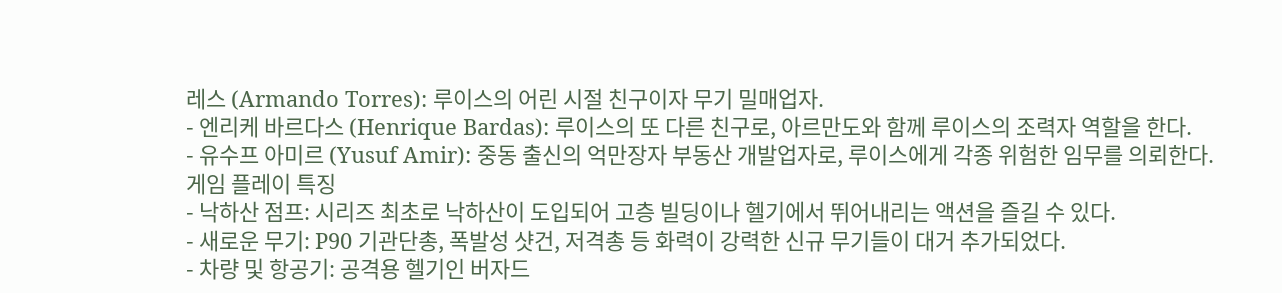레스 (Armando Torres): 루이스의 어린 시절 친구이자 무기 밀매업자.
- 엔리케 바르다스 (Henrique Bardas): 루이스의 또 다른 친구로, 아르만도와 함께 루이스의 조력자 역할을 한다.
- 유수프 아미르 (Yusuf Amir): 중동 출신의 억만장자 부동산 개발업자로, 루이스에게 각종 위험한 임무를 의뢰한다.
게임 플레이 특징
- 낙하산 점프: 시리즈 최초로 낙하산이 도입되어 고층 빌딩이나 헬기에서 뛰어내리는 액션을 즐길 수 있다.
- 새로운 무기: P90 기관단총, 폭발성 샷건, 저격총 등 화력이 강력한 신규 무기들이 대거 추가되었다.
- 차량 및 항공기: 공격용 헬기인 버자드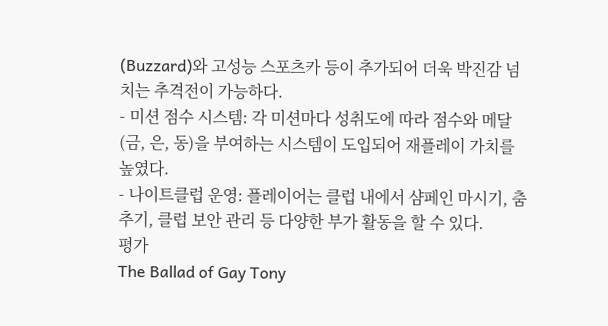(Buzzard)와 고성능 스포츠카 등이 추가되어 더욱 박진감 넘치는 추격전이 가능하다.
- 미션 점수 시스템: 각 미션마다 성취도에 따라 점수와 메달(금, 은, 동)을 부여하는 시스템이 도입되어 재플레이 가치를 높였다.
- 나이트클럽 운영: 플레이어는 클럽 내에서 샴페인 마시기, 춤추기, 클럽 보안 관리 등 다양한 부가 활동을 할 수 있다.
평가
The Ballad of Gay Tony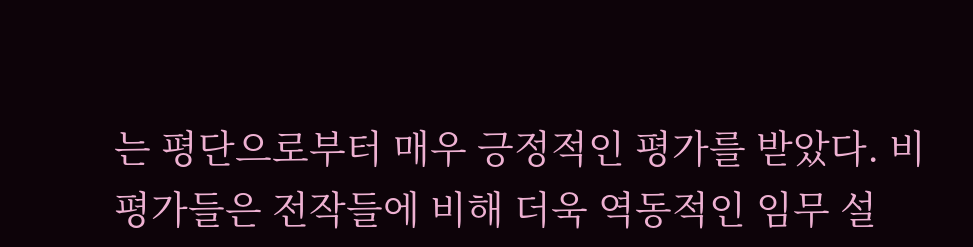는 평단으로부터 매우 긍정적인 평가를 받았다. 비평가들은 전작들에 비해 더욱 역동적인 임무 설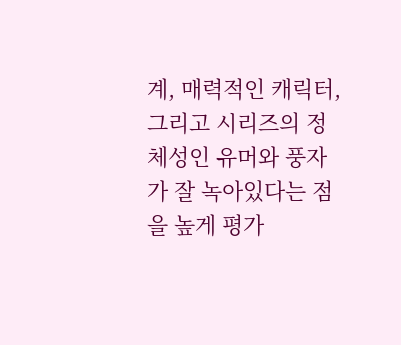계, 매력적인 캐릭터, 그리고 시리즈의 정체성인 유머와 풍자가 잘 녹아있다는 점을 높게 평가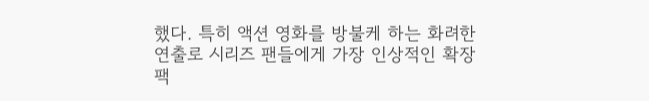했다. 특히 액션 영화를 방불케 하는 화려한 연출로 시리즈 팬들에게 가장 인상적인 확장팩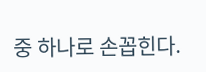중 하나로 손꼽힌다.